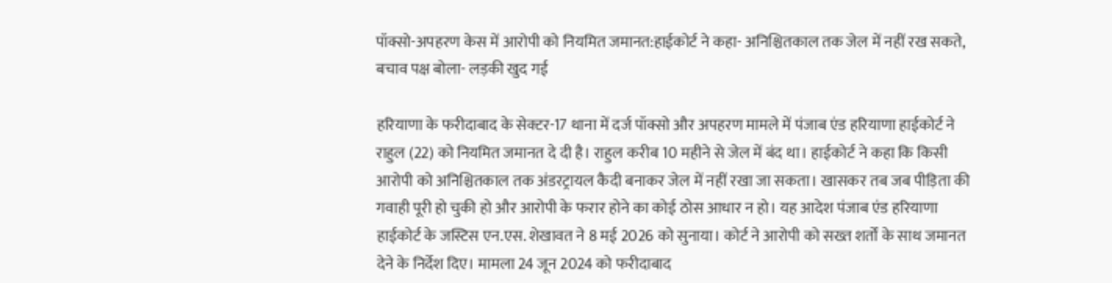पॉक्सो-अपहरण केस में आरोपी को नियमित जमानत:हाईकोर्ट ने कहा- अनिश्चितकाल तक जेल में नहीं रख सकते, बचाव पक्ष बोला- लड़की खुद गई

हरियाणा के फरीदाबाद के सेक्टर-17 थाना में दर्ज पॉक्सो और अपहरण मामले में पंजाब एंड हरियाणा हाईकोर्ट ने राहुल (22) को नियमित जमानत दे दी है। राहुल करीब 10 महीने से जेल में बंद था। हाईकोर्ट ने कहा कि किसी आरोपी को अनिश्चितकाल तक अंडरट्रायल कैदी बनाकर जेल में नहीं रखा जा सकता। खासकर तब जब पीड़िता की गवाही पूरी हो चुकी हो और आरोपी के फरार होने का कोई ठोस आधार न हो। यह आदेश पंजाब एंड हरियाणा हाईकोर्ट के जस्टिस एन.एस. शेखावत ने 8 मई 2026 को सुनाया। कोर्ट ने आरोपी को सख्त शर्तों के साथ जमानत देने के निर्देश दिए। मामला 24 जून 2024 को फरीदाबाद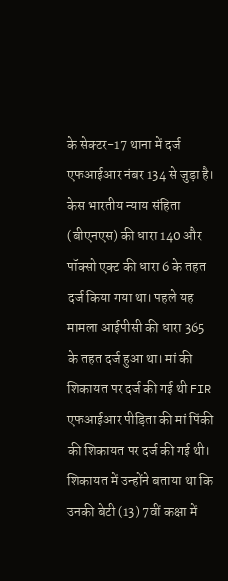के सेक्टर-17 थाना में दर्ज एफआईआर नंबर 134 से जुड़ा है। केस भारतीय न्याय संहिता (बीएनएस) की धारा 140 और पॉक्सो एक्ट की धारा 6 के तहत दर्ज किया गया था। पहले यह मामला आईपीसी की धारा 365 के तहत दर्ज हुआ था। मां की शिकायत पर दर्ज की गई थी FIR एफआईआर पीड़िता की मां पिंकी की शिकायत पर दर्ज की गई थी। शिकायत में उन्होंने बताया था कि उनकी बेटी (13) 7वीं कक्षा में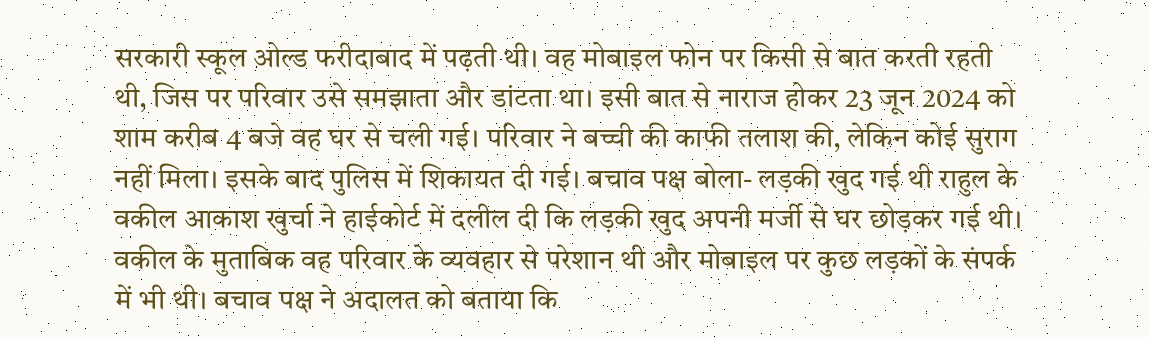सरकारी स्कूल ओल्ड फरीदाबाद में पढ़ती थी। वह मोबाइल फोन पर किसी से बात करती रहती थी, जिस पर परिवार उसे समझाता और डांटता था। इसी बात से नाराज होकर 23 जून 2024 को शाम करीब 4 बजे वह घर से चली गई। परिवार ने बच्ची की काफी तलाश की, लेकिन कोई सुराग नहीं मिला। इसके बाद पुलिस में शिकायत दी गई। बचाव पक्ष बोला- लड़की खुद गई थी राहुल के वकील आकाश खुर्चा ने हाईकोर्ट में दलील दी कि लड़की खुद अपनी मर्जी से घर छोड़कर गई थी। वकील के मुताबिक वह परिवार के व्यवहार से परेशान थी और मोबाइल पर कुछ लड़कों के संपर्क में भी थी। बचाव पक्ष ने अदालत को बताया कि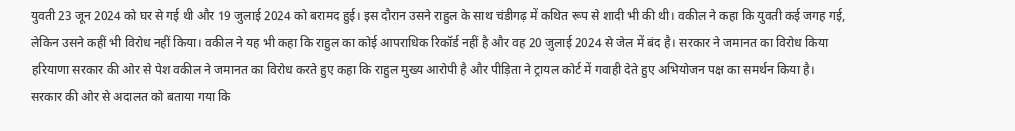युवती 23 जून 2024 को घर से गई थी और 19 जुलाई 2024 को बरामद हुई। इस दौरान उसने राहुल के साथ चंडीगढ़ में कथित रूप से शादी भी की थी। वकील ने कहा कि युवती कई जगह गई, लेकिन उसने कहीं भी विरोध नहीं किया। वकील ने यह भी कहा कि राहुल का कोई आपराधिक रिकॉर्ड नहीं है और वह 20 जुलाई 2024 से जेल में बंद है। सरकार ने जमानत का विरोध किया हरियाणा सरकार की ओर से पेश वकील ने जमानत का विरोध करते हुए कहा कि राहुल मुख्य आरोपी है और पीड़िता ने ट्रायल कोर्ट में गवाही देते हुए अभियोजन पक्ष का समर्थन किया है। सरकार की ओर से अदालत को बताया गया कि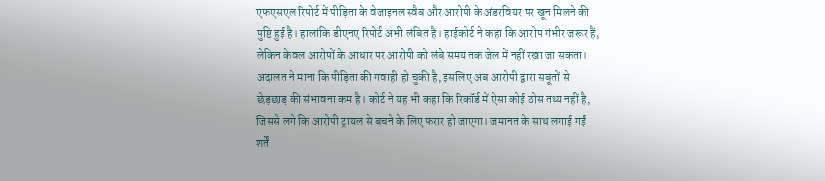एफएसएल रिपोर्ट में पीड़िता के वेजाइनल स्वैब और आरोपी के अंडरवियर पर खून मिलने की पुष्टि हुई है। हालांकि डीएनए रिपोर्ट अभी लंबित है। हाईकोर्ट ने कहा कि आरोप गंभीर जरूर हैं, लेकिन केवल आरोपों के आधार पर आरोपी को लंबे समय तक जेल में नहीं रखा जा सकता। अदालत ने माना कि पीड़िता की गवाही हो चुकी है, इसलिए अब आरोपी द्वारा सबूतों से छेड़छाड़ की संभावना कम है। कोर्ट ने यह भी कहा कि रिकॉर्ड में ऐसा कोई ठोस तथ्य नहीं है, जिससे लगे कि आरोपी ट्रायल से बचने के लिए फरार हो जाएगा। जमानत के साथ लगाई गईं शर्तें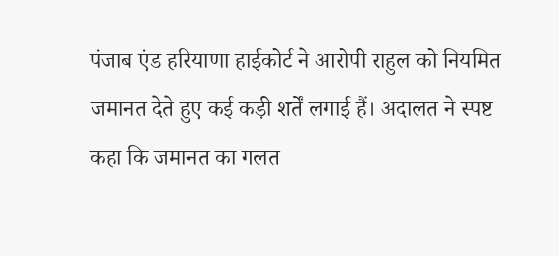पंजाब एंड हरियाणा हाईकोर्ट ने आरोपी राहुल को नियमित जमानत देते हुए कई कड़ी शर्तें लगाई हैं। अदालत ने स्पष्ट कहा कि जमानत का गलत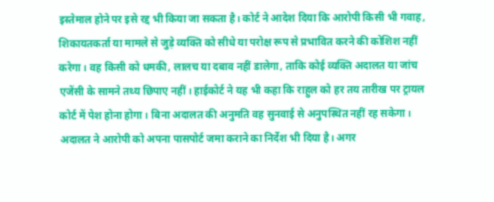इस्तेमाल होने पर इसे रद्द भी किया जा सकता है। कोर्ट ने आदेश दिया कि आरोपी किसी भी गवाह, शिकायतकर्ता या मामले से जुड़े व्यक्ति को सीधे या परोक्ष रूप से प्रभावित करने की कोशिश नहीं करेगा। वह किसी को धमकी, लालच या दबाव नहीं डालेगा, ताकि कोई व्यक्ति अदालत या जांच एजेंसी के सामने तथ्य छिपाए नहीं। हाईकोर्ट ने यह भी कहा कि राहुल को हर तय तारीख पर ट्रायल कोर्ट में पेश होना होगा। बिना अदालत की अनुमति वह सुनवाई से अनुपस्थित नहीं रह सकेगा। अदालत ने आरोपी को अपना पासपोर्ट जमा कराने का निर्देश भी दिया है। अगर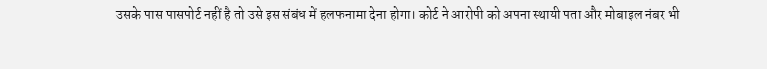उसके पास पासपोर्ट नहीं है तो उसे इस संबंध में हलफनामा देना होगा। कोर्ट ने आरोपी को अपना स्थायी पता और मोबाइल नंबर भी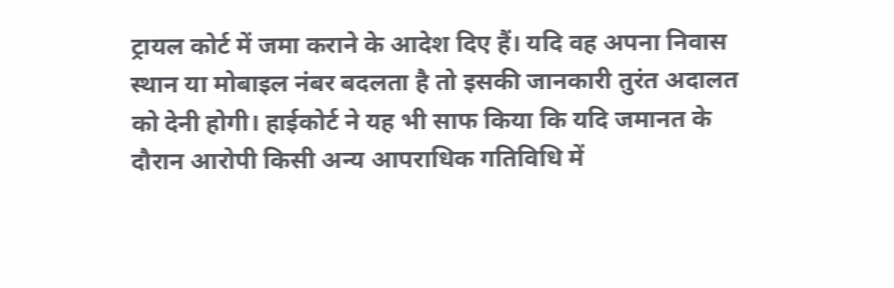ट्रायल कोर्ट में जमा कराने के आदेश दिए हैं। यदि वह अपना निवास स्थान या मोबाइल नंबर बदलता है तो इसकी जानकारी तुरंत अदालत को देनी होगी। हाईकोर्ट ने यह भी साफ किया कि यदि जमानत के दौरान आरोपी किसी अन्य आपराधिक गतिविधि में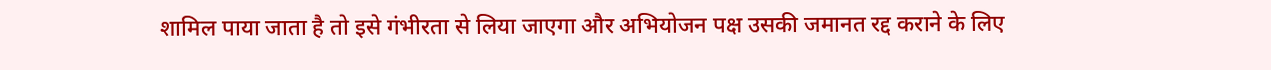शामिल पाया जाता है तो इसे गंभीरता से लिया जाएगा और अभियोजन पक्ष उसकी जमानत रद्द कराने के लिए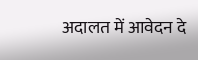अदालत में आवेदन दे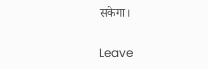सकेगा।

Leave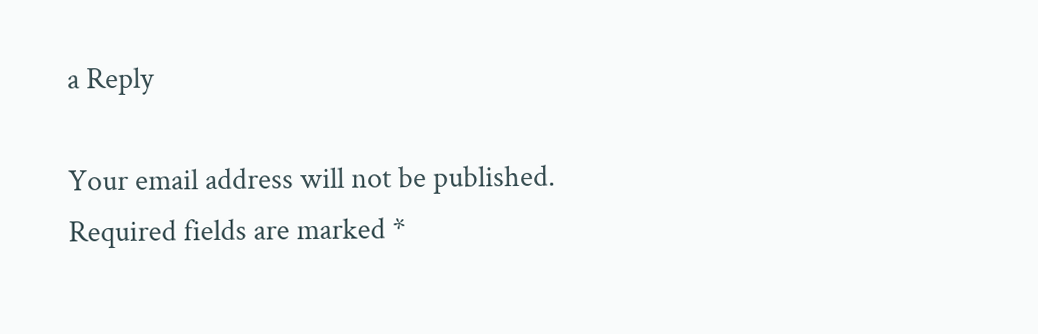a Reply

Your email address will not be published. Required fields are marked *